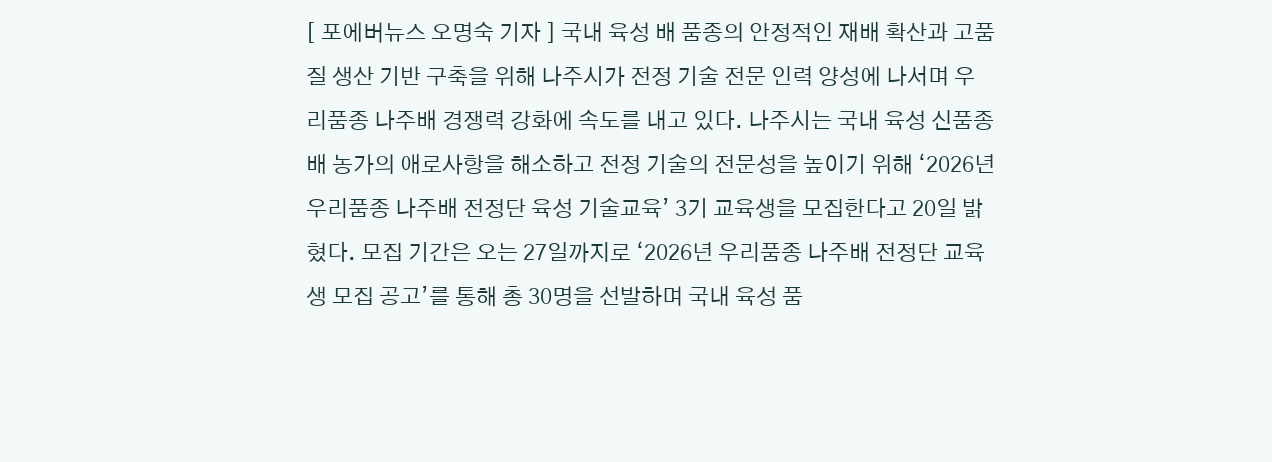[ 포에버뉴스 오명숙 기자 ] 국내 육성 배 품종의 안정적인 재배 확산과 고품질 생산 기반 구축을 위해 나주시가 전정 기술 전문 인력 양성에 나서며 우리품종 나주배 경쟁력 강화에 속도를 내고 있다. 나주시는 국내 육성 신품종 배 농가의 애로사항을 해소하고 전정 기술의 전문성을 높이기 위해 ‘2026년 우리품종 나주배 전정단 육성 기술교육’ 3기 교육생을 모집한다고 20일 밝혔다. 모집 기간은 오는 27일까지로 ‘2026년 우리품종 나주배 전정단 교육생 모집 공고’를 통해 총 30명을 선발하며 국내 육성 품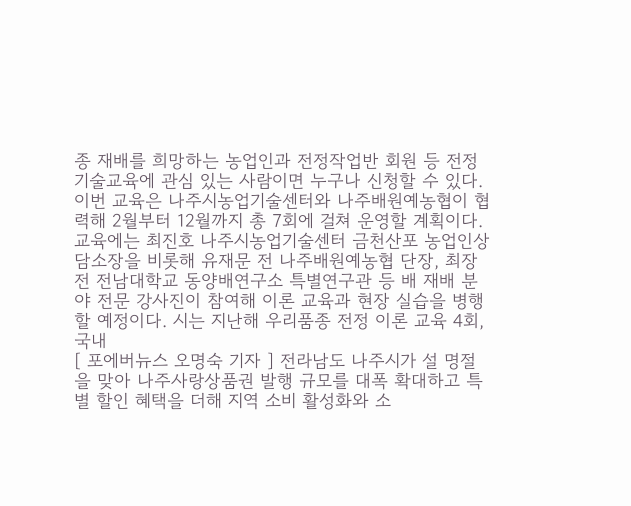종 재배를 희망하는 농업인과 전정작업반 회원 등 전정 기술교육에 관심 있는 사람이면 누구나 신청할 수 있다. 이번 교육은 나주시농업기술센터와 나주배원예농협이 협력해 2월부터 12월까지 총 7회에 걸쳐 운영할 계획이다. 교육에는 최진호 나주시농업기술센터 금천산포 농업인상담소장을 비롯해 유재문 전 나주배원예농협 단장, 최장전 전남대학교 동양배연구소 특별연구관 등 배 재배 분야 전문 강사진이 참여해 이론 교육과 현장 실습을 병행할 예정이다. 시는 지난해 우리품종 전정 이론 교육 4회, 국내
[ 포에버뉴스 오명숙 기자 ] 전라남도 나주시가 설 명절을 맞아 나주사랑상품권 발행 규모를 대폭 확대하고 특별 할인 혜택을 더해 지역 소비 활성화와 소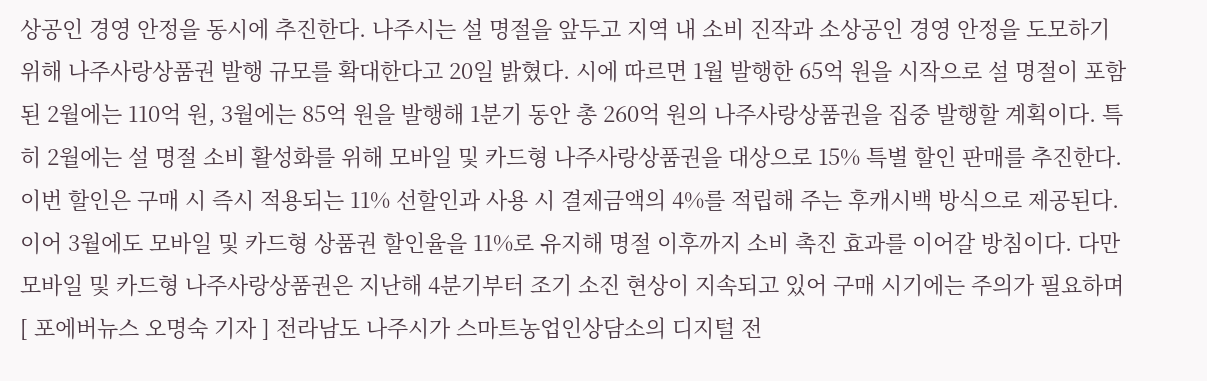상공인 경영 안정을 동시에 추진한다. 나주시는 설 명절을 앞두고 지역 내 소비 진작과 소상공인 경영 안정을 도모하기 위해 나주사랑상품권 발행 규모를 확대한다고 20일 밝혔다. 시에 따르면 1월 발행한 65억 원을 시작으로 설 명절이 포함된 2월에는 110억 원, 3월에는 85억 원을 발행해 1분기 동안 총 260억 원의 나주사랑상품권을 집중 발행할 계획이다. 특히 2월에는 설 명절 소비 활성화를 위해 모바일 및 카드형 나주사랑상품권을 대상으로 15% 특별 할인 판매를 추진한다. 이번 할인은 구매 시 즉시 적용되는 11% 선할인과 사용 시 결제금액의 4%를 적립해 주는 후캐시백 방식으로 제공된다. 이어 3월에도 모바일 및 카드형 상품권 할인율을 11%로 유지해 명절 이후까지 소비 촉진 효과를 이어갈 방침이다. 다만 모바일 및 카드형 나주사랑상품권은 지난해 4분기부터 조기 소진 현상이 지속되고 있어 구매 시기에는 주의가 필요하며
[ 포에버뉴스 오명숙 기자 ] 전라남도 나주시가 스마트농업인상담소의 디지털 전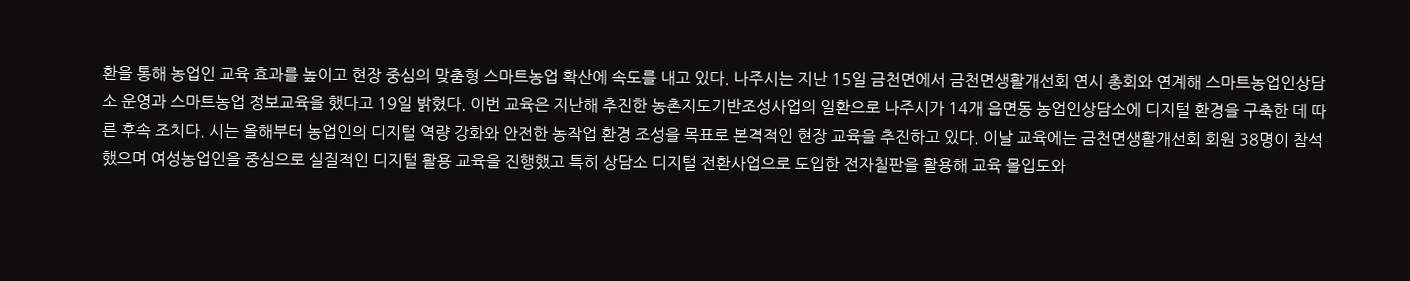환을 통해 농업인 교육 효과를 높이고 현장 중심의 맞춤형 스마트농업 확산에 속도를 내고 있다. 나주시는 지난 15일 금천면에서 금천면생활개선회 연시 총회와 연계해 스마트농업인상담소 운영과 스마트농업 정보교육을 했다고 19일 밝혔다. 이번 교육은 지난해 추진한 농촌지도기반조성사업의 일환으로 나주시가 14개 읍면동 농업인상담소에 디지털 환경을 구축한 데 따른 후속 조치다. 시는 올해부터 농업인의 디지털 역량 강화와 안전한 농작업 환경 조성을 목표로 본격적인 현장 교육을 추진하고 있다. 이날 교육에는 금천면생활개선회 회원 38명이 참석했으며 여성농업인을 중심으로 실질적인 디지털 활용 교육을 진행했고 특히 상담소 디지털 전환사업으로 도입한 전자칠판을 활용해 교육 몰입도와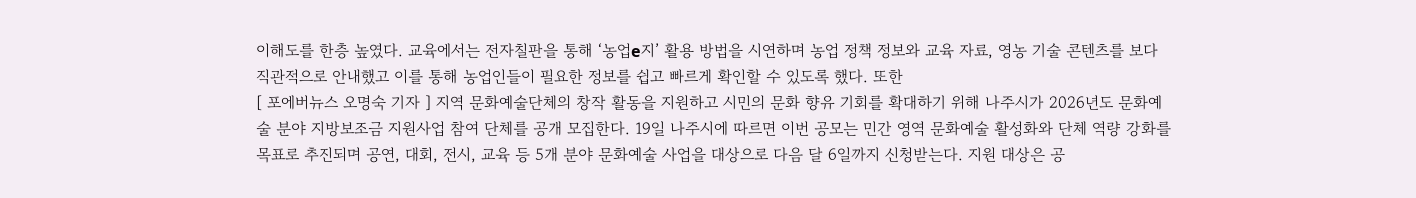이해도를 한층 높였다. 교육에서는 전자칠판을 통해 ‘농업e지’ 활용 방법을 시연하며 농업 정책 정보와 교육 자료, 영농 기술 콘텐츠를 보다 직관적으로 안내했고 이를 통해 농업인들이 필요한 정보를 쉽고 빠르게 확인할 수 있도록 했다. 또한
[ 포에버뉴스 오명숙 기자 ] 지역 문화예술단체의 창작 활동을 지원하고 시민의 문화 향유 기회를 확대하기 위해 나주시가 2026년도 문화예술 분야 지방보조금 지원사업 참여 단체를 공개 모집한다. 19일 나주시에 따르면 이번 공모는 민간 영역 문화예술 활성화와 단체 역량 강화를 목표로 추진되며 공연, 대회, 전시, 교육 등 5개 분야 문화예술 사업을 대상으로 다음 달 6일까지 신청받는다. 지원 대상은 공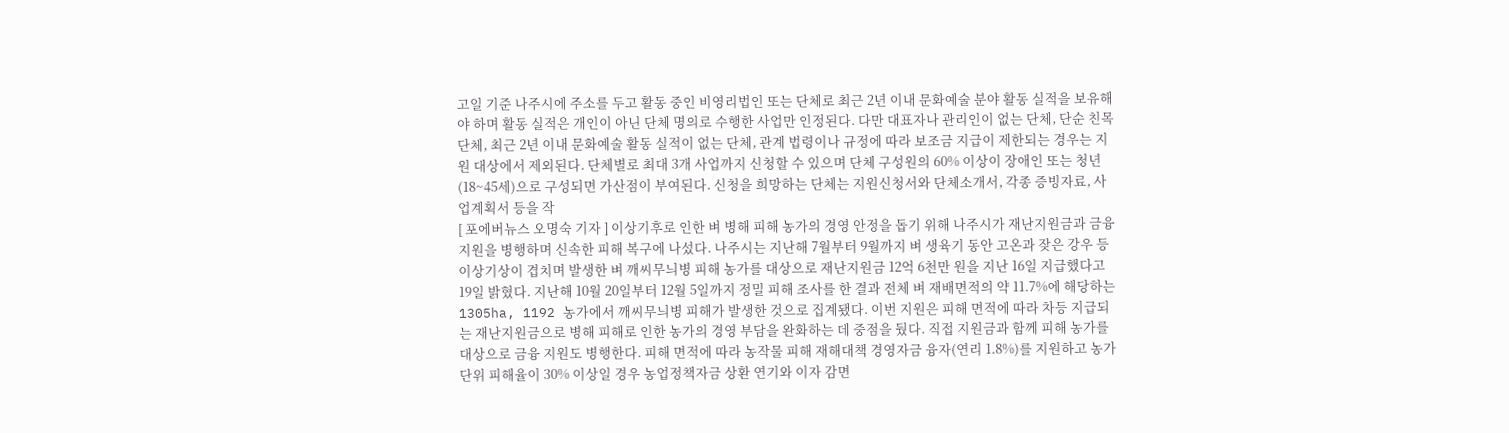고일 기준 나주시에 주소를 두고 활동 중인 비영리법인 또는 단체로 최근 2년 이내 문화예술 분야 활동 실적을 보유해야 하며 활동 실적은 개인이 아닌 단체 명의로 수행한 사업만 인정된다. 다만 대표자나 관리인이 없는 단체, 단순 친목 단체, 최근 2년 이내 문화예술 활동 실적이 없는 단체, 관계 법령이나 규정에 따라 보조금 지급이 제한되는 경우는 지원 대상에서 제외된다. 단체별로 최대 3개 사업까지 신청할 수 있으며 단체 구성원의 60% 이상이 장애인 또는 청년(18~45세)으로 구성되면 가산점이 부여된다. 신청을 희망하는 단체는 지원신청서와 단체소개서, 각종 증빙자료, 사업계획서 등을 작
[ 포에버뉴스 오명숙 기자 ] 이상기후로 인한 벼 병해 피해 농가의 경영 안정을 돕기 위해 나주시가 재난지원금과 금융 지원을 병행하며 신속한 피해 복구에 나섰다. 나주시는 지난해 7월부터 9월까지 벼 생육기 동안 고온과 잦은 강우 등 이상기상이 겹치며 발생한 벼 깨씨무늬병 피해 농가를 대상으로 재난지원금 12억 6천만 원을 지난 16일 지급했다고 19일 밝혔다. 지난해 10월 20일부터 12월 5일까지 정밀 피해 조사를 한 결과 전체 벼 재배면적의 약 11.7%에 해당하는 1305ha, 1192 농가에서 깨씨무늬병 피해가 발생한 것으로 집계됐다. 이번 지원은 피해 면적에 따라 차등 지급되는 재난지원금으로 병해 피해로 인한 농가의 경영 부담을 완화하는 데 중점을 뒀다. 직접 지원금과 함께 피해 농가를 대상으로 금융 지원도 병행한다. 피해 면적에 따라 농작물 피해 재해대책 경영자금 융자(연리 1.8%)를 지원하고 농가 단위 피해율이 30% 이상일 경우 농업정책자금 상환 연기와 이자 감면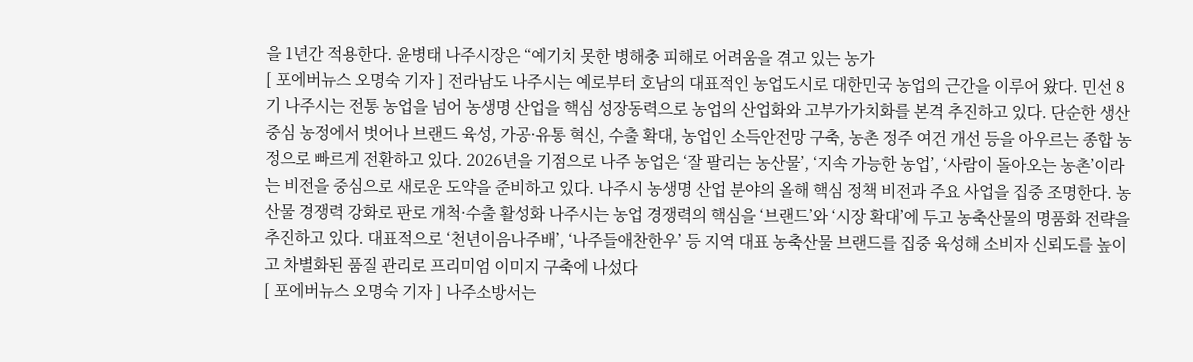을 1년간 적용한다. 윤병태 나주시장은 “예기치 못한 병해충 피해로 어려움을 겪고 있는 농가
[ 포에버뉴스 오명숙 기자 ] 전라남도 나주시는 예로부터 호남의 대표적인 농업도시로 대한민국 농업의 근간을 이루어 왔다. 민선 8기 나주시는 전통 농업을 넘어 농생명 산업을 핵심 성장동력으로 농업의 산업화와 고부가가치화를 본격 추진하고 있다. 단순한 생산 중심 농정에서 벗어나 브랜드 육성, 가공·유통 혁신, 수출 확대, 농업인 소득안전망 구축, 농촌 정주 여건 개선 등을 아우르는 종합 농정으로 빠르게 전환하고 있다. 2026년을 기점으로 나주 농업은 ‘잘 팔리는 농산물’, ‘지속 가능한 농업’, ‘사람이 돌아오는 농촌’이라는 비전을 중심으로 새로운 도약을 준비하고 있다. 나주시 농생명 산업 분야의 올해 핵심 정책 비전과 주요 사업을 집중 조명한다. 농산물 경쟁력 강화로 판로 개척·수출 활성화 나주시는 농업 경쟁력의 핵심을 ‘브랜드’와 ‘시장 확대’에 두고 농축산물의 명품화 전략을 추진하고 있다. 대표적으로 ‘천년이음나주배’, ‘나주들애찬한우’ 등 지역 대표 농축산물 브랜드를 집중 육성해 소비자 신뢰도를 높이고 차별화된 품질 관리로 프리미엄 이미지 구축에 나섰다
[ 포에버뉴스 오명숙 기자 ] 나주소방서는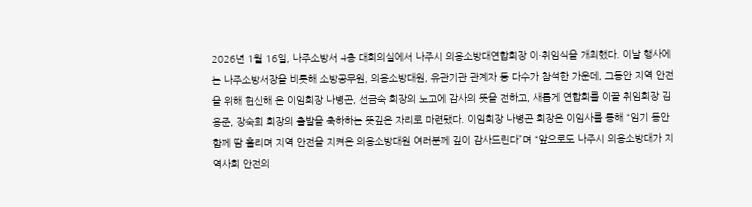2026년 1월 16일, 나주소방서 4층 대회의실에서 나주시 의용소방대연합회장 이·취임식을 개최했다. 이날 행사에는 나주소방서장을 비롯해 소방공무원, 의용소방대원, 유관기관 관계자 등 다수가 참석한 가운데, 그동안 지역 안전을 위해 헌신해 온 이임회장 나병곤, 선금숙 회장의 노고에 감사의 뜻을 전하고, 새롭게 연합회를 이끌 취임회장 김용준, 장숙희 회장의 출발을 축하하는 뜻깊은 자리로 마련됐다. 이임회장 나병곤 회장은 이임사를 통해 “임기 동안 함께 땀 흘리며 지역 안전을 지켜온 의용소방대원 여러분께 깊이 감사드린다”며 “앞으로도 나주시 의용소방대가 지역사회 안전의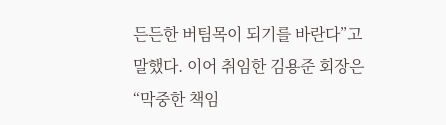든든한 버팀목이 되기를 바란다”고 말했다. 이어 취임한 김용준 회장은 “막중한 책임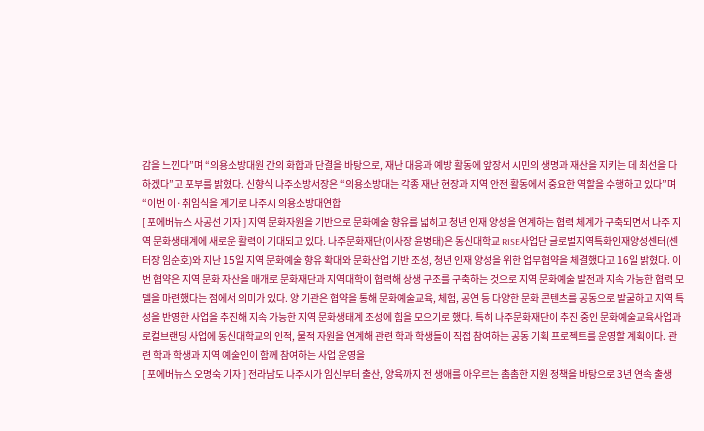감을 느낀다”며 “의용소방대원 간의 화합과 단결을 바탕으로, 재난 대응과 예방 활동에 앞장서 시민의 생명과 재산을 지키는 데 최선을 다하겠다”고 포부를 밝혔다. 신향식 나주소방서장은 “의용소방대는 각종 재난 현장과 지역 안전 활동에서 중요한 역할을 수행하고 있다”며 “이번 이·취임식을 계기로 나주시 의용소방대연합
[ 포에버뉴스 사공선 기자 ] 지역 문화자원을 기반으로 문화예술 향유를 넓히고 청년 인재 양성을 연계하는 협력 체계가 구축되면서 나주 지역 문화생태계에 새로운 활력이 기대되고 있다. 나주문화재단(이사장 윤병태)은 동신대학교 RISE사업단 글로벌지역특화인재양성센터(센터장 임순호)와 지난 15일 지역 문화예술 향유 확대와 문화산업 기반 조성, 청년 인재 양성을 위한 업무협약을 체결했다고 16일 밝혔다. 이번 협약은 지역 문화 자산을 매개로 문화재단과 지역대학이 협력해 상생 구조를 구축하는 것으로 지역 문화예술 발전과 지속 가능한 협력 모델을 마련했다는 점에서 의미가 있다. 양 기관은 협약을 통해 문화예술교육, 체험, 공연 등 다양한 문화 콘텐츠를 공동으로 발굴하고 지역 특성을 반영한 사업을 추진해 지속 가능한 지역 문화생태계 조성에 힘을 모으기로 했다. 특히 나주문화재단이 추진 중인 문화예술교육사업과 로컬브랜딩 사업에 동신대학교의 인적, 물적 자원을 연계해 관련 학과 학생들이 직접 참여하는 공동 기획 프로젝트를 운영할 계획이다. 관련 학과 학생과 지역 예술인이 함께 참여하는 사업 운영을
[ 포에버뉴스 오명숙 기자 ] 전라남도 나주시가 임신부터 출산, 양육까지 전 생애를 아우르는 촘촘한 지원 정책을 바탕으로 3년 연속 출생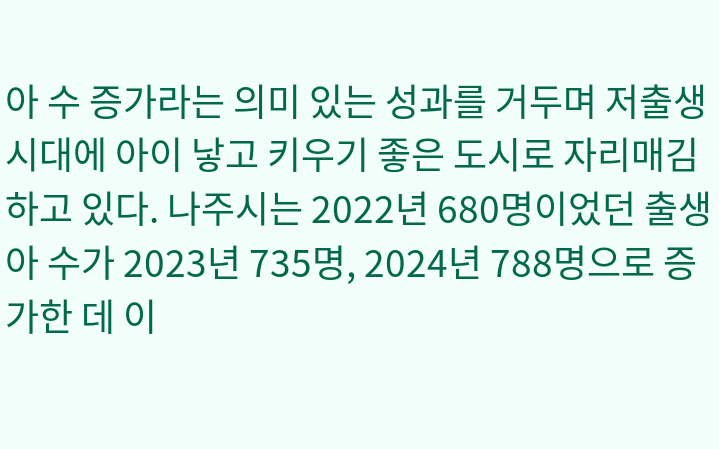아 수 증가라는 의미 있는 성과를 거두며 저출생 시대에 아이 낳고 키우기 좋은 도시로 자리매김하고 있다. 나주시는 2022년 680명이었던 출생아 수가 2023년 735명, 2024년 788명으로 증가한 데 이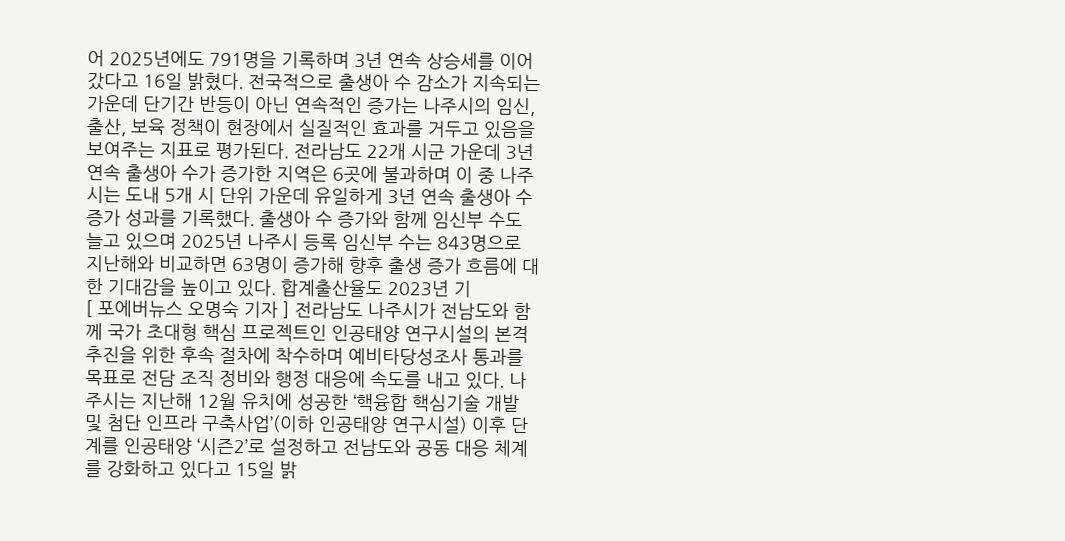어 2025년에도 791명을 기록하며 3년 연속 상승세를 이어갔다고 16일 밝혔다. 전국적으로 출생아 수 감소가 지속되는 가운데 단기간 반등이 아닌 연속적인 증가는 나주시의 임신, 출산, 보육 정책이 현장에서 실질적인 효과를 거두고 있음을 보여주는 지표로 평가된다. 전라남도 22개 시군 가운데 3년 연속 출생아 수가 증가한 지역은 6곳에 불과하며 이 중 나주시는 도내 5개 시 단위 가운데 유일하게 3년 연속 출생아 수 증가 성과를 기록했다. 출생아 수 증가와 함께 임신부 수도 늘고 있으며 2025년 나주시 등록 임신부 수는 843명으로 지난해와 비교하면 63명이 증가해 향후 출생 증가 흐름에 대한 기대감을 높이고 있다. 합계출산율도 2023년 기
[ 포에버뉴스 오명숙 기자 ] 전라남도 나주시가 전남도와 함께 국가 초대형 핵심 프로젝트인 인공태양 연구시설의 본격 추진을 위한 후속 절차에 착수하며 예비타당성조사 통과를 목표로 전담 조직 정비와 행정 대응에 속도를 내고 있다. 나주시는 지난해 12월 유치에 성공한 ‘핵융합 핵심기술 개발 및 첨단 인프라 구축사업’(이하 인공태양 연구시설) 이후 단계를 인공태양 ‘시즌2’로 설정하고 전남도와 공동 대응 체계를 강화하고 있다고 15일 밝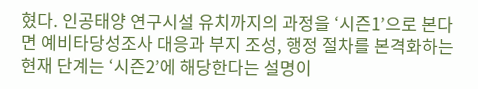혔다. 인공태양 연구시설 유치까지의 과정을 ‘시즌1’으로 본다면 예비타당성조사 대응과 부지 조성, 행정 절차를 본격화하는 현재 단계는 ‘시즌2’에 해당한다는 설명이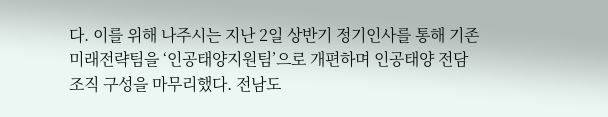다. 이를 위해 나주시는 지난 2일 상반기 정기인사를 통해 기존 미래전략팀을 ‘인공태양지원팀’으로 개편하며 인공태양 전담 조직 구성을 마무리했다. 전남도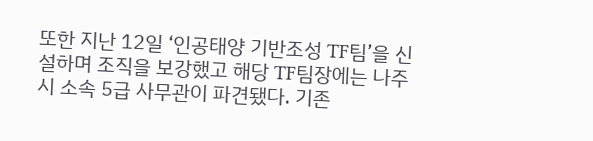또한 지난 12일 ‘인공태양 기반조성 TF팀’을 신설하며 조직을 보강했고 해당 TF팀장에는 나주시 소속 5급 사무관이 파견됐다. 기존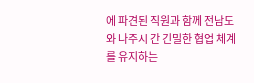에 파견된 직원과 함께 전남도와 나주시 간 긴밀한 협업 체계를 유지하는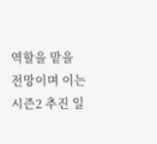역할을 맡을 전망이며 이는 시즌2 추진 일